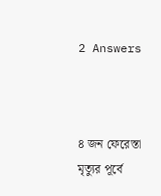2 Answers



৪ জন ফেরেস্তা মৃত্যুর পূর্বে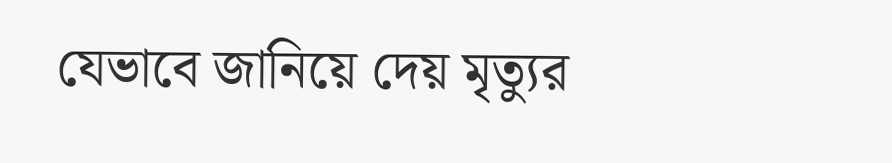যেভাবে জানিয়ে দেয় মৃত্যুর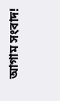আগাম সংবাদ!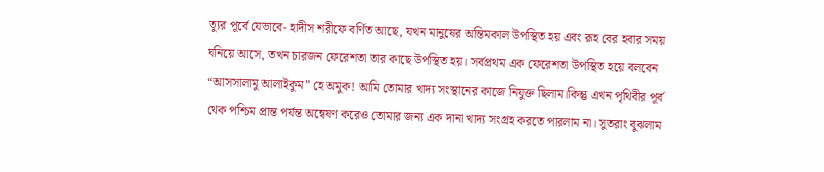ত্যুর পূর্বে যেভাবে- হাদীস শরীফে বর্ণিত আছে, যখন মানুষের অন্তিমকাল উপস্থিত হয় এবং রূহ বের হবার সময় ঘনিয়ে আসে, তখন চারজন ফেরেশতা তার কাছে উপস্থিত হয়। সর্বপ্রথম এক ফেরেশতা উপস্থিত হয়ে বলবেন “আসসালামু আলাইকুম” হে অমুক! আমি তোমার খাদ্য সংস্থানের কাজে নিযুক্ত ছিলাম।কিন্তু এখন পৃথিবীর পূর্ব থেক পশ্চিম প্রান্ত পর্যন্ত অন্বেষণ করেও তোমার জন্য এক দানা খাদ্য সংগ্রহ করতে পারলাম না। সুতরাং বুঝলাম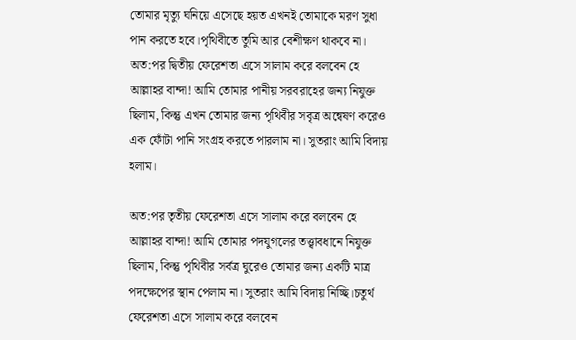তোমার মৃত্যু ঘনিয়ে এসেছে হয়ত এখনই তোমাকে মরণ সুধা পান করতে হবে।পৃথিবীতে তুমি আর বেশীক্ষণ থাকবে না। অত:পর দ্বিতীয় ফেরেশতা এসে সালাম করে বলবেন হে আল্লাহর বান্দা! আমি তোমার পানীয় সরবরাহের জন্য নিযুক্ত ছিলাম, কিন্তু এখন তোমার জন্য পৃথিবীর সবৃত্র অন্বেষণ করেও এক ফোঁটা পানি সংগ্রহ করতে পারলাম না। সুতরাং আমি বিদায় হলাম।

অত:পর তৃতীয় ফেরেশতা এসে সালাম করে বলবেন হে আল্লাহর বান্দা! আমি তোমার পদযুগলের তত্ত্বাবধানে নিযুক্ত ছিলাম, কিন্তু পৃথিবীর সর্বত্র ঘুরেও তোমার জন্য একটি মাত্র পদক্ষেপের স্থান পেলাম না। সুতরাং আমি বিদায় নিচ্ছি।চতুর্থ ফেরেশতা এসে সালাম করে বলবেন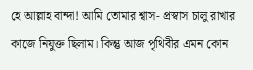হে আল্লাহ বান্দা! আমি তোমার শ্বাস- প্রস্বাস চালু রাখার কাজে নিযুক্ত ছিলাম। কিন্তু আজ পৃথিবীর এমন কোন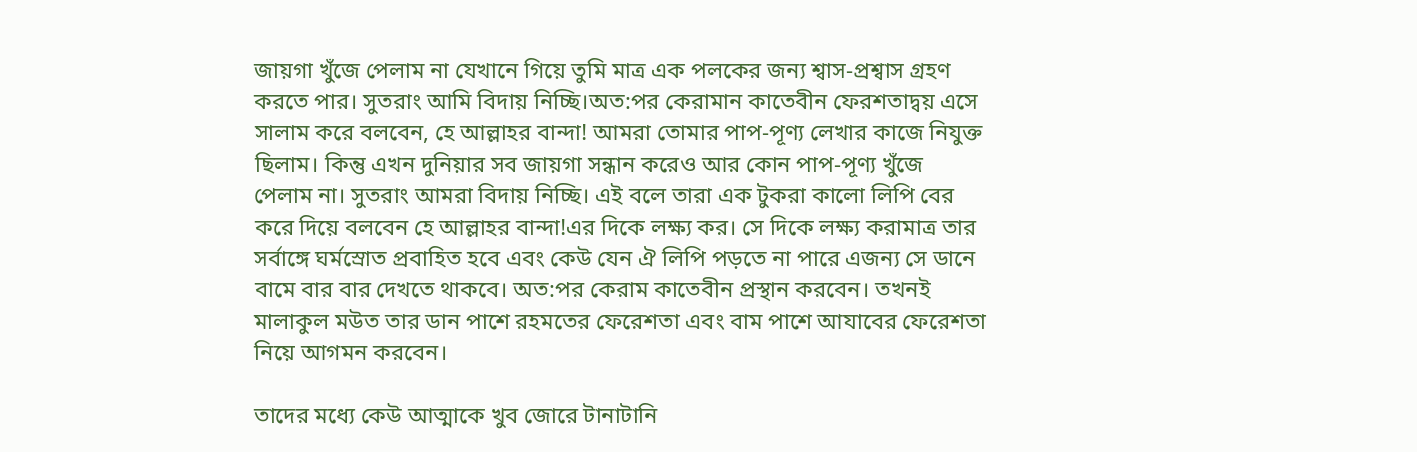জায়গা খুঁজে পেলাম না যেখানে গিয়ে তুমি মাত্র এক পলকের জন্য শ্বাস-প্রশ্বাস গ্রহণ করতে পার। সুতরাং আমি বিদায় নিচ্ছি।অত:পর কেরামান কাতেবীন ফেরশতাদ্বয় এসে সালাম করে বলবেন, হে আল্লাহর বান্দা! আমরা তোমার পাপ-পূণ্য লেখার কাজে নিযুক্ত ছিলাম। কিন্তু এখন দুনিয়ার সব জায়গা সন্ধান করেও আর কোন পাপ-পূণ্য খুঁজে পেলাম না। সুতরাং আমরা বিদায় নিচ্ছি। এই বলে তারা এক টুকরা কালো লিপি বের করে দিয়ে বলবেন হে আল্লাহর বান্দা!এর দিকে লক্ষ্য কর। সে দিকে লক্ষ্য করামাত্র তার সর্বাঙ্গে ঘর্মস্রোত প্রবাহিত হবে এবং কেউ যেন ঐ লিপি পড়তে না পারে এজন্য সে ডানে বামে বার বার দেখতে থাকবে। অত:পর কেরাম কাতেবীন প্রস্থান করবেন। তখনই মালাকুল মউত তার ডান পাশে রহমতের ফেরেশতা এবং বাম পাশে আযাবের ফেরেশতা নিয়ে আগমন করবেন।

তাদের মধ্যে কেউ আত্মাকে খুব জোরে টানাটানি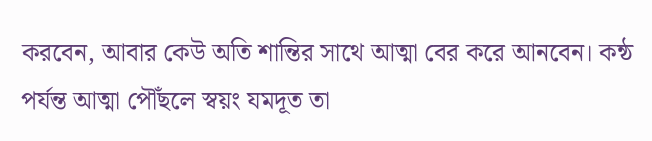করবেন, আবার কেউ অতি শান্তির সাথে আত্মা বের করে আনবেন। কন্ঠ পর্যন্ত আত্মা পৌঁছলে স্বয়ং যমদূত তা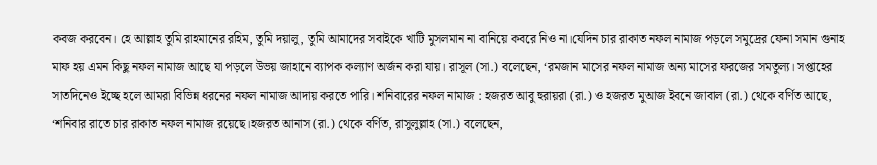কবজ করবেন। হে আল্লাহ তুমি রাহমানের রহিম, তুমি দয়ালু, তুমি আমাদের সবাইকে খাটি মুসলমান না বানিয়ে কবরে নিও না।যেদিন চার রাকাত নফল নামাজ পড়লে সমুদ্রের ফেনা সমান গুনাহ মাফ হয় এমন কিছু নফল নামাজ আছে যা পড়লে উভয় জাহানে ব্যাপক কল্যাণ অর্জন করা যায়। রাসূল (সা.) বলেছেন, ‘রমজান মাসের নফল নামাজ অন্য মাসের ফরজের সমতুল্য। সপ্তাহের সাতদিনেও ইচ্ছে হলে আমরা বিভিন্ন ধরনের নফল নামাজ আদায় করতে পারি। শনিবারের নফল নামাজ : হজরত আবু হুরায়রা (রা.) ও হজরত মুআজ ইবনে জাবাল (রা.) থেকে বর্ণিত আছে, ‘শনিবার রাতে চার রাকাত নফল নামাজ রয়েছে।হজরত আনাস (রা.) থেকে বর্ণিত, রাসুলুল্লাহ (সা.) বলেছেন,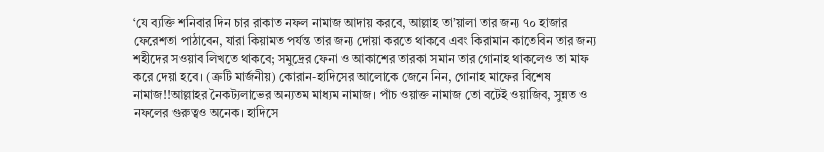‘যে ব্যক্তি শনিবার দিন চার রাকাত নফল নামাজ আদায় করবে, আল্লাহ তা’য়ালা তার জন্য ৭০ হাজার ফেরেশতা পাঠাবেন, যারা কিয়ামত পর্যন্ত তার জন্য দোয়া করতে থাকবে এবং কিরামান কাতেবিন তার জন্য শহীদের সওয়াব লিখতে থাকবে; সমুদ্রের ফেনা ও আকাশের তারকা সমান তার গোনাহ থাকলেও তা মাফ করে দেয়া হবে। (ত্রুটি মার্জনীয়) কোরান-হাদিসের আলোকে জেনে নিন, গোনাহ মাফের বিশেষ নামাজ!!আল্লাহর নৈকট্যলাভের অন্যতম মাধ্যম নামাজ। পাঁচ ওয়াক্ত নামাজ তো বটেই ওয়াজিব, সুন্নত ও নফলের গুরুত্বও অনেক। হাদিসে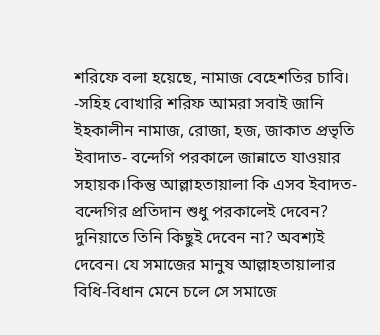শরিফে বলা হয়েছে, নামাজ বেহেশতির চাবি। -সহিহ বোখারি শরিফ আমরা সবাই জানি ইহকালীন নামাজ, রোজা, হজ, জাকাত প্রভৃতি ইবাদাত- বন্দেগি পরকালে জান্নাতে যাওয়ার সহায়ক।কিন্তু আল্লাহতায়ালা কি এসব ইবাদত-বন্দেগির প্রতিদান শুধু পরকালেই দেবেন? দুনিয়াতে তিনি কিছুই দেবেন না? অবশ্যই দেবেন। যে সমাজের মানুষ আল্লাহতায়ালার বিধি-বিধান মেনে চলে সে সমাজে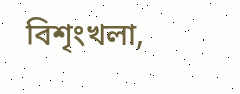বিশৃংখলা,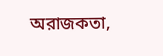অরাজকতা,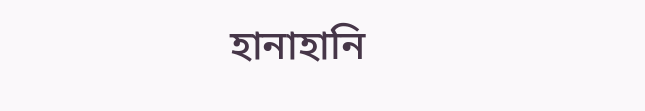হানাহানি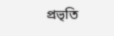প্রভৃতি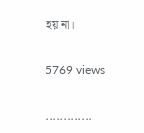হয় না।

5769 views

.............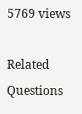5769 views

Related Questions